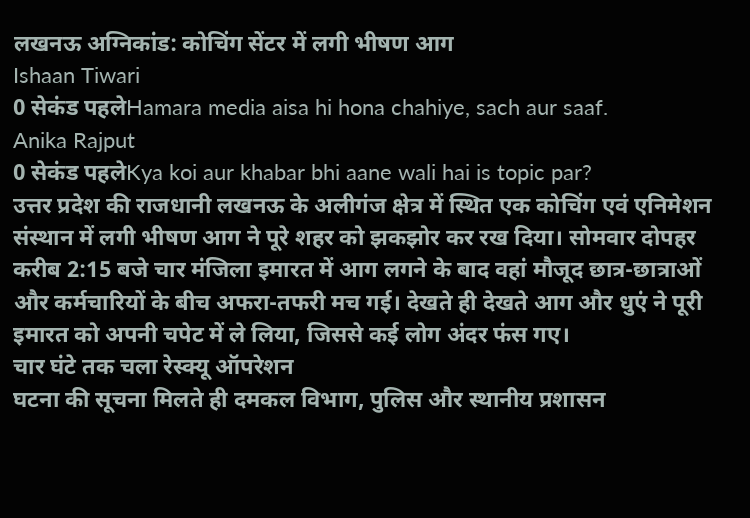लखनऊ अग्निकांड: कोचिंग सेंटर में लगी भीषण आग
Ishaan Tiwari
0 सेकंड पहलेHamara media aisa hi hona chahiye, sach aur saaf.
Anika Rajput
0 सेकंड पहलेKya koi aur khabar bhi aane wali hai is topic par?
उत्तर प्रदेश की राजधानी लखनऊ के अलीगंज क्षेत्र में स्थित एक कोचिंग एवं एनिमेशन संस्थान में लगी भीषण आग ने पूरे शहर को झकझोर कर रख दिया। सोमवार दोपहर करीब 2:15 बजे चार मंजिला इमारत में आग लगने के बाद वहां मौजूद छात्र-छात्राओं और कर्मचारियों के बीच अफरा-तफरी मच गई। देखते ही देखते आग और धुएं ने पूरी इमारत को अपनी चपेट में ले लिया, जिससे कई लोग अंदर फंस गए।
चार घंटे तक चला रेस्क्यू ऑपरेशन
घटना की सूचना मिलते ही दमकल विभाग, पुलिस और स्थानीय प्रशासन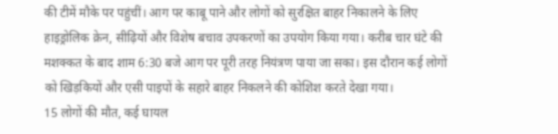की टीमें मौके पर पहुंचीं। आग पर काबू पाने और लोगों को सुरक्षित बाहर निकालने के लिए हाइड्रोलिक क्रेन, सीढ़ियों और विशेष बचाव उपकरणों का उपयोग किया गया। करीब चार घंटे की मशक्कत के बाद शाम 6:30 बजे आग पर पूरी तरह नियंत्रण पाया जा सका। इस दौरान कई लोगों को खिड़कियों और एसी पाइपों के सहारे बाहर निकलने की कोशिश करते देखा गया।
15 लोगों की मौत, कई घायल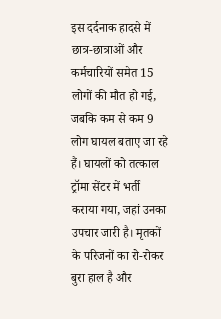इस दर्दनाक हादसे में छात्र-छात्राओं और कर्मचारियों समेत 15 लोगों की मौत हो गई, जबकि कम से कम 9 लोग घायल बताए जा रहे हैं। घायलों को तत्काल ट्रॉमा सेंटर में भर्ती कराया गया, जहां उनका उपचार जारी है। मृतकों के परिजनों का रो-रोकर बुरा हाल है और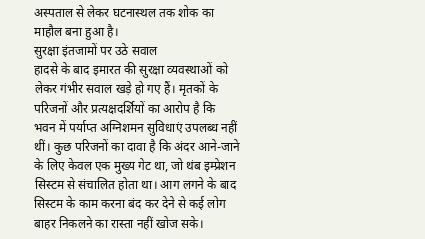अस्पताल से लेकर घटनास्थल तक शोक का माहौल बना हुआ है।
सुरक्षा इंतजामों पर उठे सवाल
हादसे के बाद इमारत की सुरक्षा व्यवस्थाओं को लेकर गंभीर सवाल खड़े हो गए हैं। मृतकों के परिजनों और प्रत्यक्षदर्शियों का आरोप है कि भवन में पर्याप्त अग्निशमन सुविधाएं उपलब्ध नहीं थीं। कुछ परिजनों का दावा है कि अंदर आने-जाने के लिए केवल एक मुख्य गेट था, जो थंब इम्प्रेशन सिस्टम से संचालित होता था। आग लगने के बाद सिस्टम के काम करना बंद कर देने से कई लोग बाहर निकलने का रास्ता नहीं खोज सके।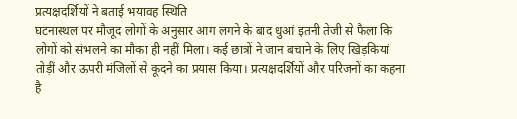प्रत्यक्षदर्शियों ने बताई भयावह स्थिति
घटनास्थल पर मौजूद लोगों के अनुसार आग लगने के बाद धुआं इतनी तेजी से फैला कि लोगों को संभलने का मौका ही नहीं मिला। कई छात्रों ने जान बचाने के लिए खिड़कियां तोड़ीं और ऊपरी मंजिलों से कूदने का प्रयास किया। प्रत्यक्षदर्शियों और परिजनों का कहना है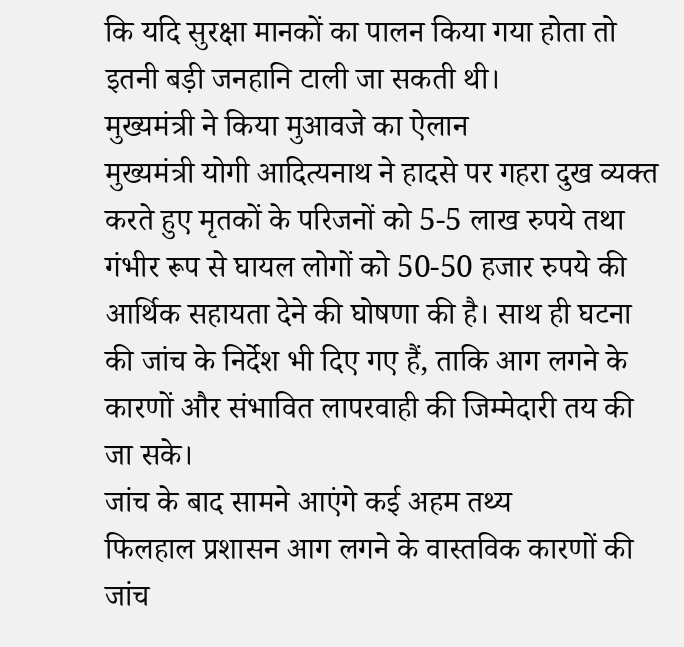कि यदि सुरक्षा मानकों का पालन किया गया होता तो इतनी बड़ी जनहानि टाली जा सकती थी।
मुख्यमंत्री ने किया मुआवजे का ऐलान
मुख्यमंत्री योगी आदित्यनाथ ने हादसे पर गहरा दुख व्यक्त करते हुए मृतकों के परिजनों को 5-5 लाख रुपये तथा गंभीर रूप से घायल लोगों को 50-50 हजार रुपये की आर्थिक सहायता देने की घोषणा की है। साथ ही घटना की जांच के निर्देश भी दिए गए हैं, ताकि आग लगने के कारणों और संभावित लापरवाही की जिम्मेदारी तय की जा सके।
जांच के बाद सामने आएंगे कई अहम तथ्य
फिलहाल प्रशासन आग लगने के वास्तविक कारणों की जांच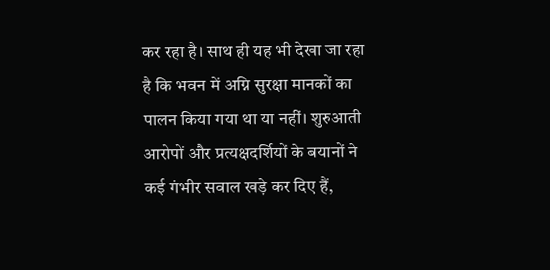कर रहा है। साथ ही यह भी देखा जा रहा है कि भवन में अग्नि सुरक्षा मानकों का पालन किया गया था या नहीं। शुरुआती आरोपों और प्रत्यक्षदर्शियों के बयानों ने कई गंभीर सवाल खड़े कर दिए हैं,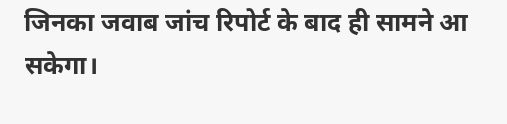जिनका जवाब जांच रिपोर्ट के बाद ही सामने आ सकेगा।